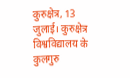कुरुक्षेत्र, 13 जुलाई। कुरुक्षेत्र विश्वविद्यालय के कुलगुरु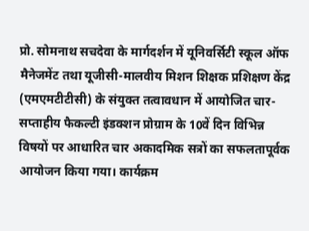प्रो. सोमनाथ सचदेवा के मार्गदर्शन में यूनिवर्सिटी स्कूल ऑफ मैनेजमेंट तथा यूजीसी-मालवीय मिशन शिक्षक प्रशिक्षण केंद्र (एमएमटीटीसी) के संयुक्त तत्वावधान में आयोजित चार-सप्ताहीय फैकल्टी इंडक्शन प्रोग्राम के 10वें दिन विभिन्न विषयों पर आधारित चार अकादमिक सत्रों का सफलतापूर्वक आयोजन किया गया। कार्यक्रम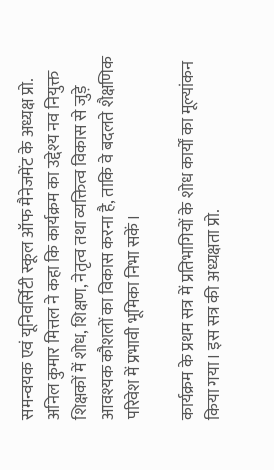समन्वयक एवं यूनिवर्सिटी स्कूल ऑफ मैनेजमेंट के अध्यक्ष प्रो. अनिल कुमार मित्तल ने कहा कि कार्यक्रम का उद्देश्य नव नियुक्त शिक्षकों में शोध, शिक्षण, नेतृत्व तथा व्यक्तित्व विकास से जुड़े आवश्यक कौशलों का विकास करना है, ताकि वे बदलते शैक्षणिक परिवेश में प्रभावी भूमिका निभा सकें।

कार्यक्रम के प्रथम सत्र में प्रतिभागियों के शोध कार्यों का मूल्यांकन किया गया। इस सत्र की अध्यक्षता प्रो.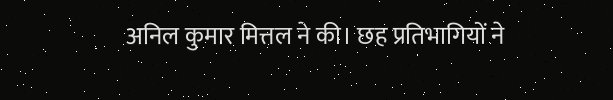अनिल कुमार मित्तल ने की। छह प्रतिभागियों ने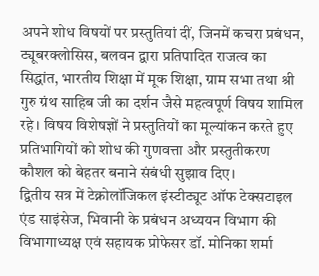अपने शोध विषयों पर प्रस्तुतियां दीं, जिनमें कचरा प्रबंधन, ट्यूबरक्लोसिस, बलवन द्वारा प्रतिपादित राजत्व का सिद्धांत, भारतीय शिक्षा में मूक शिक्षा, ग्राम सभा तथा श्री गुरु ग्रंथ साहिब जी का दर्शन जैसे महत्वपूर्ण विषय शामिल रहे। विषय विशेषज्ञों ने प्रस्तुतियों का मूल्यांकन करते हुए प्रतिभागियों को शोध की गुणवत्ता और प्रस्तुतीकरण कौशल को बेहतर बनाने संबंधी सुझाव दिए।
द्वितीय सत्र में टेक्नोलॉजिकल इंस्टीट्यूट ऑफ टेक्सटाइल एंड साइंसेज, भिवानी के प्रबंधन अध्ययन विभाग की विभागाध्यक्ष एवं सहायक प्रोफेसर डॉ. मोनिका शर्मा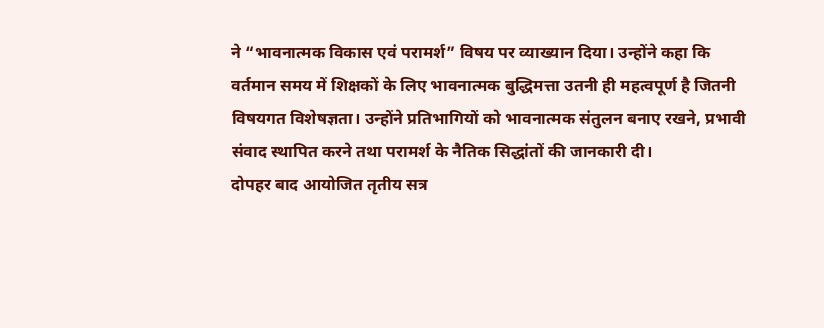ने “भावनात्मक विकास एवं परामर्श” विषय पर व्याख्यान दिया। उन्होंने कहा कि वर्तमान समय में शिक्षकों के लिए भावनात्मक बुद्धिमत्ता उतनी ही महत्वपूर्ण है जितनी विषयगत विशेषज्ञता। उन्होंने प्रतिभागियों को भावनात्मक संतुलन बनाए रखने, प्रभावी संवाद स्थापित करने तथा परामर्श के नैतिक सिद्धांतों की जानकारी दी।
दोपहर बाद आयोजित तृतीय सत्र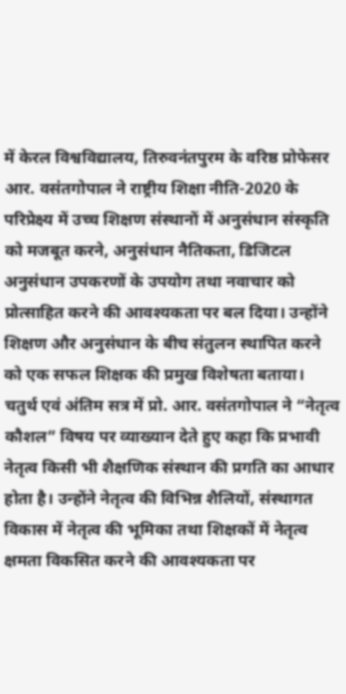में केरल विश्वविद्यालय, तिरुवनंतपुरम के वरिष्ठ प्रोफेसर आर. वसंतगोपाल ने राष्ट्रीय शिक्षा नीति-2020 के परिप्रेक्ष्य में उच्च शिक्षण संस्थानों में अनुसंधान संस्कृति को मजबूत करने, अनुसंधान नैतिकता, डिजिटल अनुसंधान उपकरणों के उपयोग तथा नवाचार को प्रोत्साहित करने की आवश्यकता पर बल दिया। उन्होंने शिक्षण और अनुसंधान के बीच संतुलन स्थापित करने को एक सफल शिक्षक की प्रमुख विशेषता बताया।
चतुर्थ एवं अंतिम सत्र में प्रो. आर. वसंतगोपाल ने “नेतृत्व कौशल” विषय पर व्याख्यान देते हुए कहा कि प्रभावी नेतृत्व किसी भी शैक्षणिक संस्थान की प्रगति का आधार होता है। उन्होंने नेतृत्व की विभिन्न शैलियों, संस्थागत विकास में नेतृत्व की भूमिका तथा शिक्षकों में नेतृत्व क्षमता विकसित करने की आवश्यकता पर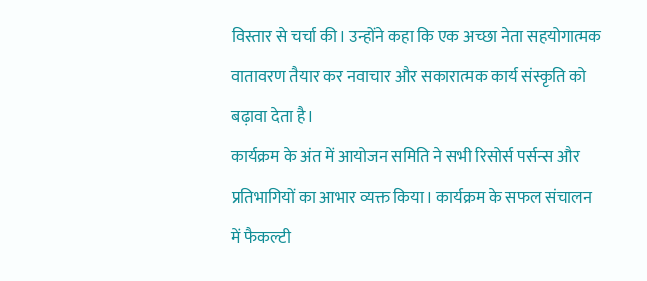विस्तार से चर्चा की। उन्होंने कहा कि एक अच्छा नेता सहयोगात्मक वातावरण तैयार कर नवाचार और सकारात्मक कार्य संस्कृति को बढ़ावा देता है।
कार्यक्रम के अंत में आयोजन समिति ने सभी रिसोर्स पर्सन्स और प्रतिभागियों का आभार व्यक्त किया। कार्यक्रम के सफल संचालन में फैकल्टी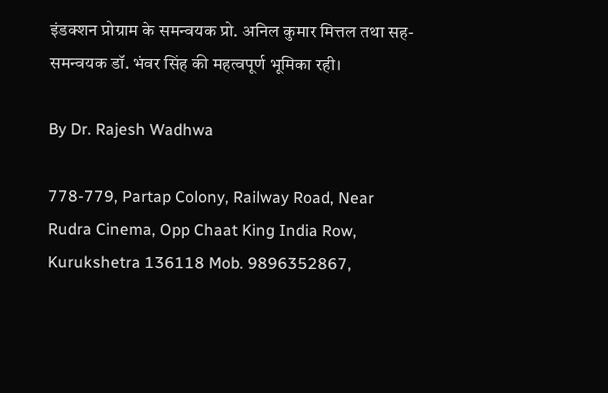इंडक्शन प्रोग्राम के समन्वयक प्रो. अनिल कुमार मित्तल तथा सह-समन्वयक डॉ. भंवर सिंह की महत्वपूर्ण भूमिका रही।

By Dr. Rajesh Wadhwa

778-779, Partap Colony, Railway Road, Near Rudra Cinema, Opp Chaat King India Row, Kurukshetra 136118 Mob. 9896352867,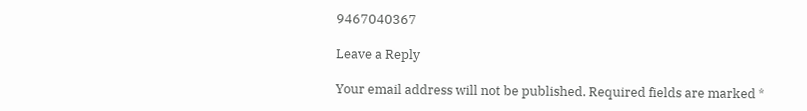9467040367

Leave a Reply

Your email address will not be published. Required fields are marked *